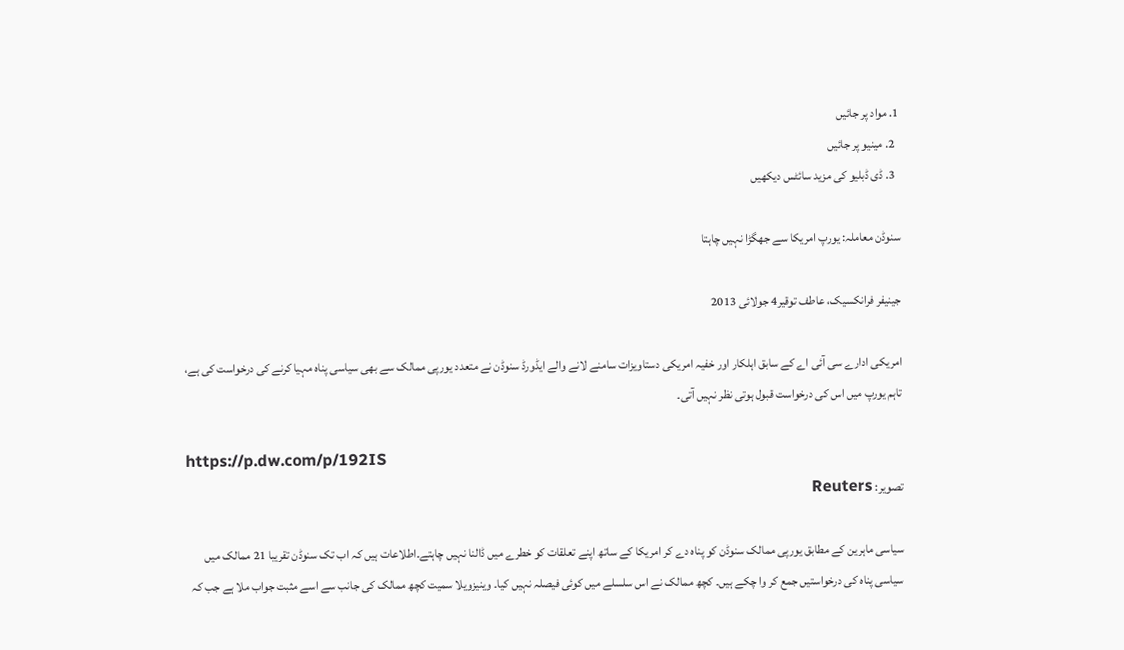1. مواد پر جائیں
  2. مینیو پر جائیں
  3. ڈی ڈبلیو کی مزید سائٹس دیکھیں

سنوڈن معاملہ: یورپ امریکا سے جھگڑا نہیں چاہتا

جینیفر فرانکسیک، عاطف توقیر4 جولائی 2013

امریکی ادارے سی آئی اے کے سابق اہلکار اور خفیہ امریکی دستاویزات سامنے لانے والے ایڈورڈ سنوڈن نے متعدد یورپی ممالک سے بھی سیاسی پناہ مہیا کرنے کی درخواست کی ہے، تاہم یورپ میں اس کی درخواست قبول ہوتی نظر نہیں آتی۔

https://p.dw.com/p/192IS
تصویر: Reuters

سیاسی ماہرین کے مطابق یورپی ممالک سنوڈن کو پناہ دے کر امریکا کے ساتھ اپنے تعلقات کو خطرے میں ڈالنا نہیں چاہتے۔اطلاعات ہیں کہ اب تک سنوڈن تقریبا 21 ممالک میں سیاسی پناہ کی درخواستیں جمع کر وا چکے ہیں۔ کچھ ممالک نے اس سلسلے میں کوئی فیصلہ نہیں کیا۔ وینیزویلا سمیت کچھ ممالک کی جانب سے اسے مثبت جواب ملا ہے جب کہ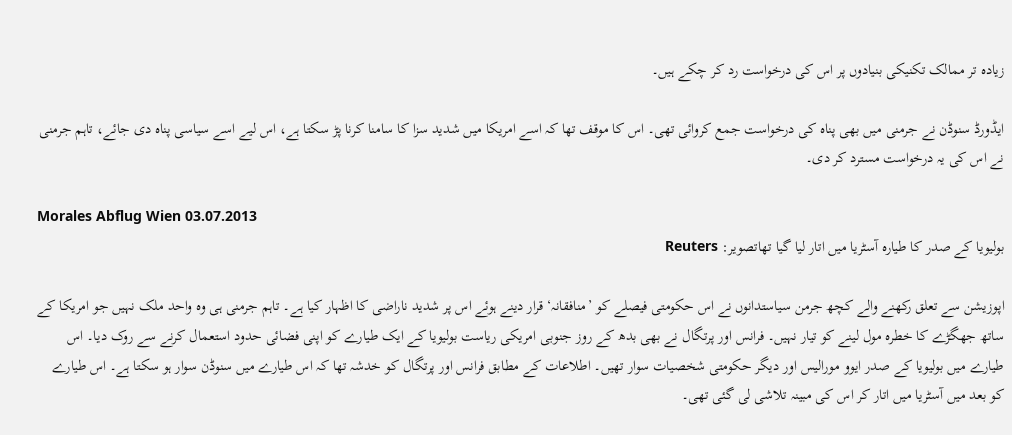زیادہ تر ممالک تکنیکی بنیادوں پر اس کی درخواست رد کر چکے ہیں۔

ایڈورڈ سنوڈن نے جرمنی میں بھی پناہ کی درخواست جمع کروائی تھی۔ اس کا موقف تھا کہ اسے امریکا میں شدید سزا کا سامنا کرنا پڑ سکتا ہے، اس لیے اسے سیاسی پناہ دی جائے، تاہم جرمنی نے اس کی یہ درخواست مسترد کر دی۔

Morales Abflug Wien 03.07.2013
بولیویا کے صدر کا طیارہ آسٹریا میں اتار لیا گیا تھاتصویر: Reuters

اپوزیشن سے تعلق رکھنے والے کچھ جرمن سیاستدانوں نے اس حکومتی فیصلے کو ’منافقانہ‘ قرار دینے ہوئے اس پر شدید ناراضی کا اظہار کیا ہے۔ تاہم جرمنی ہی وہ واحد ملک نہیں جو امریکا کے ساتھ جھگڑے کا خطرہ مول لینے کو تیار نہیں۔ فرانس اور پرتگال نے بھی بدھ کے روز جنوبی امریکی ریاست بولیویا کے ایک طیارے کو اپنی فضائی حدود استعمال کرنے سے روک دیا۔ اس طیارے میں بولیویا کے صدر ایوو مورالیس اور دیگر حکومتی شخصیات سوار تھیں۔ اطلاعات کے مطابق فرانس اور پرتگال کو خدشہ تھا کہ اس طیارے میں سنوڈن سوار ہو سکتا ہے۔ اس طیارے کو بعد میں آسٹریا میں اتار کر اس کی مبینہ تلاشی لی گئی تھی۔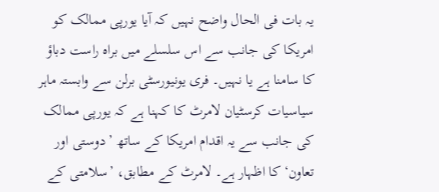یہ بات فی الحال واضح نہیں کہ آیا یورپی ممالک کو امریکا کی جانب سے اس سلسلے میں براہ راست دباؤ کا سامنا ہے یا نہیں۔ فری یونیورسٹی برلن سے وابستہ ماہر سیاسیات کرسٹیان لامرٹ کا کہنا ہے کہ یورپی ممالک کی جانب سے یہ اقدام امریکا کے ساتھ ’دوستی اور تعاون‘ کا اظہار ہے۔ لامرٹ کے مطابق، ’سلامتی کے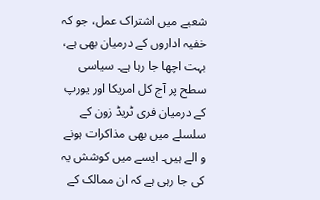شعبے میں اشتراک عمل، جو کہ خفیہ اداروں کے درمیان بھی ہے، بہت اچھا جا رہا ہے۔ سیاسی سطح پر آج کل امریکا اور یورپ کے درمیان فری ٹریڈ زون کے سلسلے میں بھی مذاکرات ہونے و الے ہیں۔ ایسے میں کوشش یہ کی جا رہی ہے کہ ان ممالک کے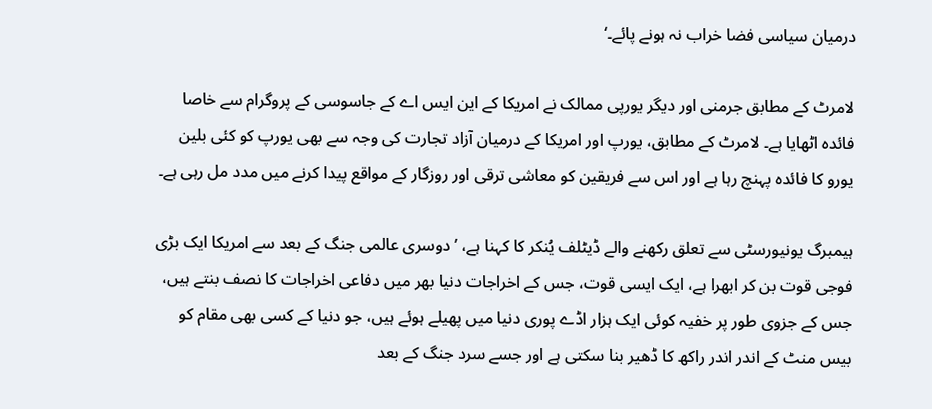درمیان سیاسی فضا خراب نہ ہونے پائے۔‘

لامرٹ کے مطابق جرمنی اور دیگر یورپی ممالک نے امریکا کے این ایس اے کے جاسوسی کے پروگرام سے خاصا فائدہ اٹھایا ہے۔ لامرٹ کے مطابق، یورپ اور امریکا کے درمیان آزاد تجارت کی وجہ سے بھی یورپ کو کئی بلین یورو کا فائدہ پہنچ رہا ہے اور اس سے فریقین کو معاشی ترقی اور روزگار کے مواقع پیدا کرنے میں مدد مل رہی ہے۔

ہیمبرگ یونیورسٹی سے تعلق رکھنے والے ڈیٹلف یُنکر کا کہنا ہے، ’دوسری عالمی جنگ کے بعد سے امریکا ایک بڑی فوجی قوت بن کر ابھرا ہے، ایک ایسی قوت، جس کے اخراجات دنیا بھر میں دفاعی اخراجات کا نصف بنتے ہیں، جس کے جزوی طور پر خفیہ کوئی ایک ہزار اڈے پوری دنیا میں پھیلے ہوئے ہیں، جو دنیا کے کسی بھی مقام کو بیس منٹ کے اندر اندر راکھ کا ڈھیر بنا سکتی ہے اور جسے سرد جنگ کے بعد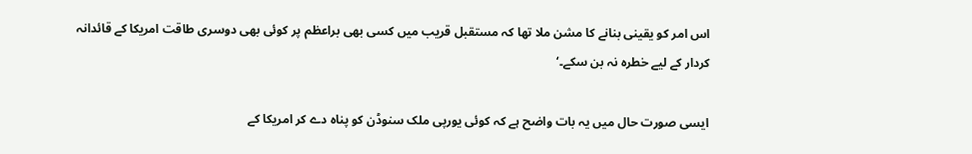اس امر کو یقینی بنانے کا مشن ملا تھا کہ مستقبل قریب میں کسی بھی براعظم پر کوئی بھی دوسری طاقت امریکا کے قائدانہ کردار کے لیے خطرہ نہ بن سکے۔‘

ایسی صورت حال میں یہ بات واضح ہے کہ کوئی یورپی ملک سنوڈن کو پناہ دے کر امریکا کے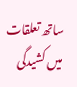ساتھ تعلقات میں کشیدگی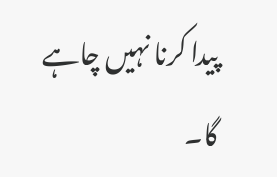پیدا کرنا نہیں چاہے گا۔